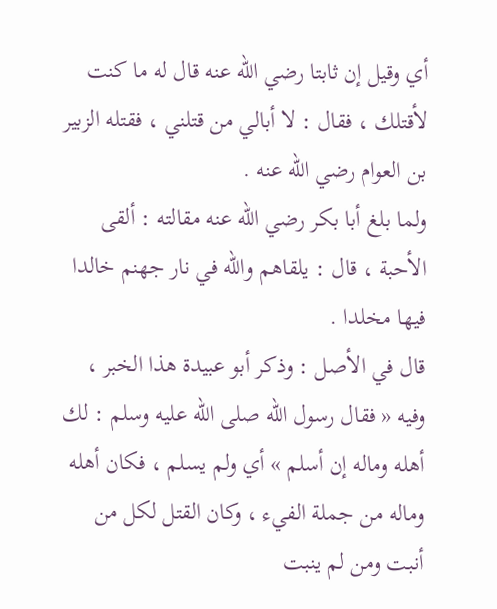أي وقيل إن ثابتا رضي اللّه عنه قال له ما كنت لأقتلك ، فقال : لا أبالي من قتلني ، فقتله الزبير بن العوام رضي اللّه عنه .
ولما بلغ أبا بكر رضي اللّه عنه مقالته : ألقى الأحبة ، قال : يلقاهم واللّه في نار جهنم خالدا فيها مخلدا .
قال في الأصل : وذكر أبو عبيدة هذا الخبر ، وفيه « فقال رسول اللّه صلى اللّه عليه وسلم : لك أهله وماله إن أسلم » أي ولم يسلم ، فكان أهله وماله من جملة الفيء ، وكان القتل لكل من أنبت ومن لم ينبت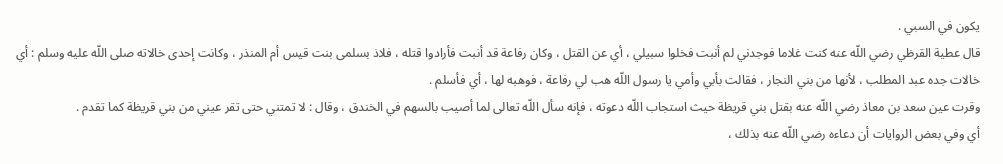يكون في السبي .
قال عطية القرظي رضي اللّه عنه كنت غلاما فوجدني لم أنبت فخلوا سبيلي ، أي عن القتل ، وكان رفاعة قد أنبت فأرادوا قتله ، فلاذ بسلمى بنت قيس أم المنذر ، وكانت إحدى خالاته صلى اللّه عليه وسلم : أي خالات جده عبد المطلب ، لأنها من بني النجار ، فقالت بأبي وأمي يا رسول اللّه هب لي رفاعة ، فوهبه لها ، أي فأسلم .
وقرت عين سعد بن معاذ رضي اللّه عنه بقتل بني قريظة حيث استجاب اللّه دعوته ، فإنه سأل اللّه تعالى لما أصيب بالسهم في الخندق ، وقال : لا تمتني حتى تقر عيني من بني قريظة كما تقدم .
أي وفي بعض الروايات أن دعاءه رضي اللّه عنه بذلك ،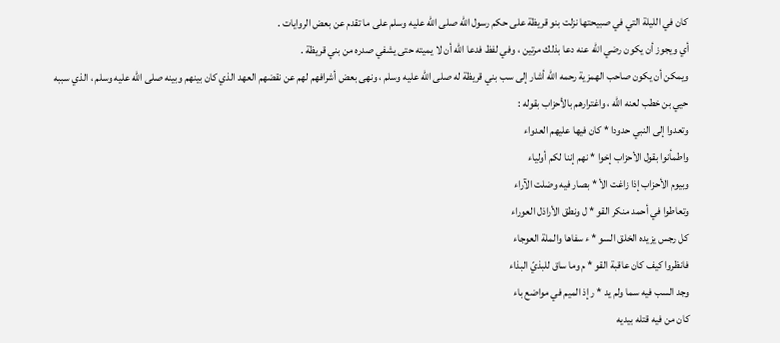كان في الليلة التي في صبيحتها نزلت بنو قريظة على حكم رسول اللّه صلى اللّه عليه وسلم على ما تقدم عن بعض الروايات .
أي ويجوز أن يكون رضي اللّه عنه دعا بذلك مرتين ، وفي لفظ فدعا اللّه أن لا يميته حتى يشفي صدره من بني قريظة .
ويمكن أن يكون صاحب الهمزية رحمه اللّه أشار إلى سب بني قريظة له صلى اللّه عليه وسلم ، ونهى بعض أشرافهم لهم عن نقضهم العهد الذي كان بينهم وبينه صلى اللّه عليه وسلم ، الذي سببه حيي بن خطب لعنه اللّه ، واغترارهم بالأحزاب بقوله :
وتعدوا إلى النبي حدودا * كان فيها عليهم العدواء
واطمأنوا بقول الأحزاب إخوا * نهم إننا لكم أولياء
وبيوم الأحزاب إذا زاغت الأ * بصار فيه وضلت الآراء
وتعاطوا في أحمد منكر القو * ل ونطق الأراذل العوراء
كل رجس يزيده الخلق السو * ء سفاها والملة العوجاء
فانظروا كيف كان عاقبة القو * م وما ساق للبذيّ البذاء
وجد السب فيه سما ولم يد * ر إذ الميم في مواضع باء
كان من فيه قتله بيديه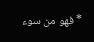* فهو من سوء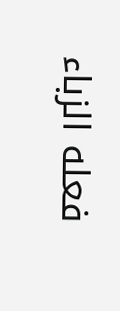فعله الزباء